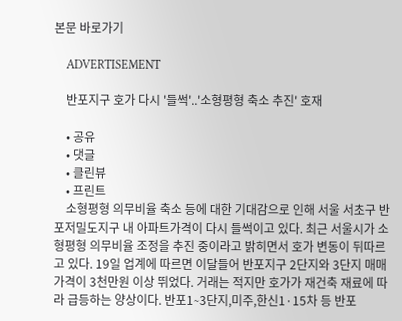본문 바로가기

    ADVERTISEMENT

    반포지구 호가 다시 '들썩'..'소형평형 축소 추진' 호재

    • 공유
    • 댓글
    • 클린뷰
    • 프린트
    소형평형 의무비율 축소 등에 대한 기대감으로 인해 서울 서초구 반포저밀도지구 내 아파트가격이 다시 들썩이고 있다. 최근 서울시가 소형평형 의무비율 조정을 추진 중이라고 밝히면서 호가 변동이 뒤따르고 있다. 19일 업계에 따르면 이달들어 반포지구 2단지와 3단지 매매가격이 3천만원 이상 뛰었다. 거래는 적지만 호가가 재건축 재료에 따라 급등하는 양상이다. 반포1∼3단지,미주,한신1·15차 등 반포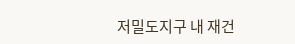저밀도지구 내 재건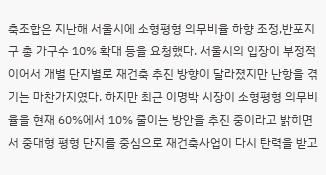축조합은 지난해 서울시에 소형평형 의무비율 하향 조정,반포지구 총 가구수 10% 확대 등을 요청했다. 서울시의 입장이 부정적이어서 개별 단지별로 재건축 추진 방향이 달라졌지만 난항을 겪기는 마찬가지였다. 하지만 최근 이명박 시장이 소형평형 의무비율을 현재 60%에서 10% 줄이는 방안을 추진 중이라고 밝히면서 중대형 평형 단지를 중심으로 재건축사업이 다시 탄력을 받고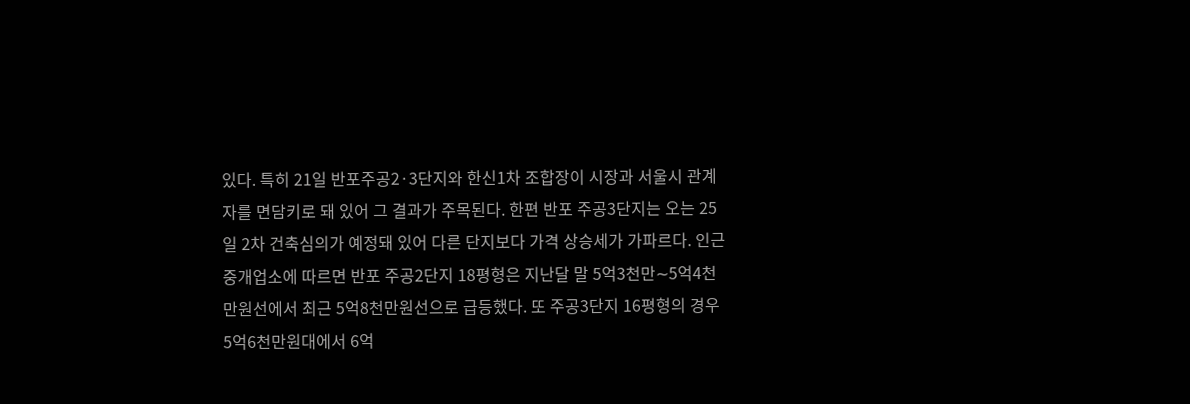있다. 특히 21일 반포주공2·3단지와 한신1차 조합장이 시장과 서울시 관계자를 면담키로 돼 있어 그 결과가 주목된다. 한편 반포 주공3단지는 오는 25일 2차 건축심의가 예정돼 있어 다른 단지보다 가격 상승세가 가파르다. 인근 중개업소에 따르면 반포 주공2단지 18평형은 지난달 말 5억3천만∼5억4천만원선에서 최근 5억8천만원선으로 급등했다. 또 주공3단지 16평형의 경우 5억6천만원대에서 6억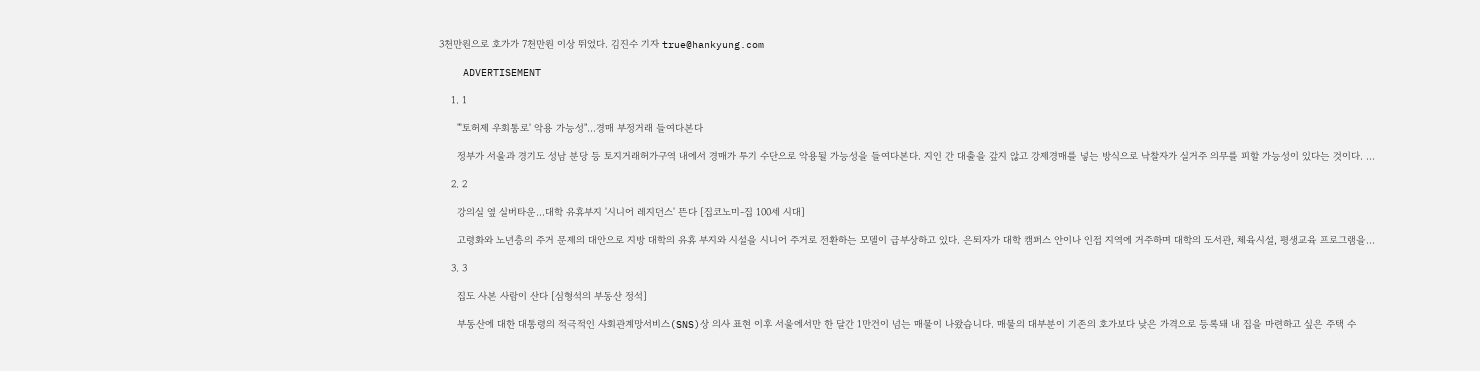3천만원으로 호가가 7천만원 이상 뛰었다. 김진수 기자 true@hankyung.com

    ADVERTISEMENT

    1. 1

      "'토허제 우회통로' 악용 가능성"…경매 부정거래 들여다본다

      정부가 서울과 경기도 성남 분당 등 토지거래허가구역 내에서 경매가 투기 수단으로 악용될 가능성을 들여다본다. 지인 간 대출을 갚지 않고 강제경매를 넣는 방식으로 낙찰자가 실거주 의무를 피할 가능성이 있다는 것이다. ...

    2. 2

      강의실 옆 실버타운…대학 유휴부지 '시니어 레지던스' 뜬다 [집코노미-집 100세 시대]

      고령화와 노년층의 주거 문제의 대안으로 지방 대학의 유휴 부지와 시설을 시니어 주거로 전환하는 모델이 급부상하고 있다. 은퇴자가 대학 캠퍼스 안이나 인접 지역에 거주하며 대학의 도서관, 체육시설, 평생교육 프로그램을...

    3. 3

      집도 사본 사람이 산다 [심형석의 부동산 정석]

      부동산에 대한 대통령의 적극적인 사회관계망서비스(SNS)상 의사 표현 이후 서울에서만 한 달간 1만건이 넘는 매물이 나왔습니다. 매물의 대부분이 기존의 호가보다 낮은 가격으로 등록돼 내 집을 마련하고 싶은 주택 수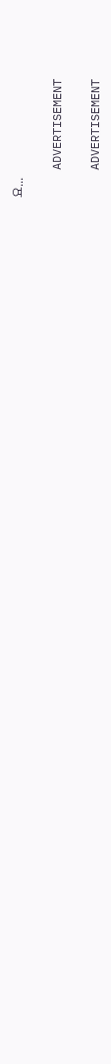요...

    ADVERTISEMENT

    ADVERTISEMENT